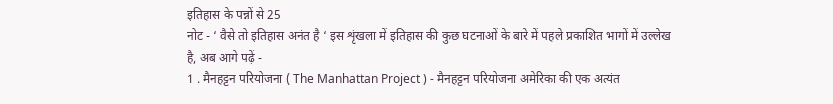इतिहास के पन्नों से 25
नोट - ‘ वैसे तो इतिहास अनंत है ‘ इस शृंखला में इतिहास की कुछ घटनाओं के बारे में पहले प्रकाशित भागों में उल्लेख है, अब आगे पढ़ें -
1 . मैनहट्टन परियोजना ( The Manhattan Project ) - मैनहट्टन परियोजना अमेरिका की एक अत्यंत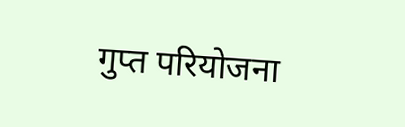गुप्त परियोजना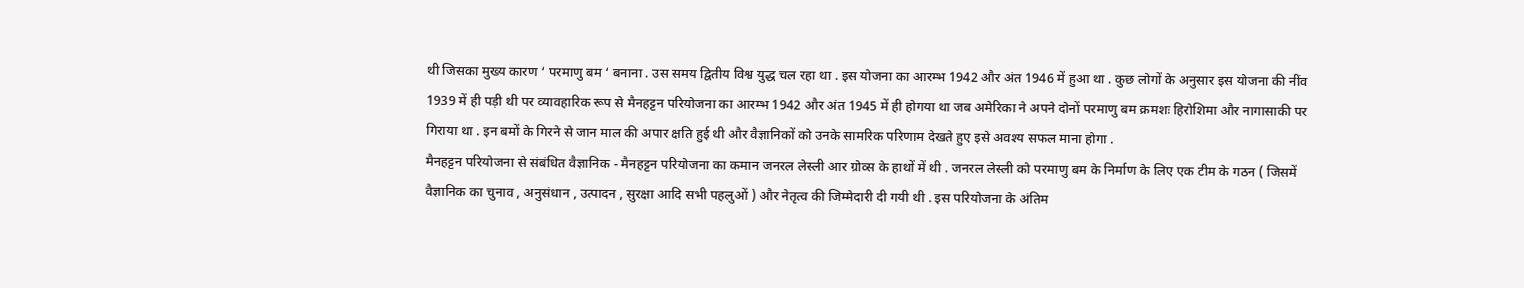थी जिसका मुख्य कारण ‘ परमाणु बम ‘ बनाना . उस समय द्वितीय विश्व युद्ध चल रहा था . इस योजना का आरम्भ 1942 और अंत 1946 में हुआ था . कुछ लोगों के अनुसार इस योजना की नींव 1939 में ही पड़ी थी पर व्यावहारिक रूप से मैनहट्टन परियोजना का आरम्भ 1942 और अंत 1945 में ही होगया था जब अमेरिका ने अपने दोनों परमाणु बम क्रमशः हिरोशिमा और नागासाकी पर गिराया था . इन बमों के गिरने से जान माल की अपार क्षति हुई थी और वैज्ञानिकों को उनके सामरिक परिणाम देखते हुए इसे अवश्य सफल माना होगा .
मैनहट्टन परियोजना से संबंधित वैज्ञानिक - मैनहट्टन परियोजना का कमान जनरल लेस्ली आर ग्रोव्स के हाथों में थी . जनरल लेस्ली को परमाणु बम के निर्माण के लिए एक टीम के गठन ( जिसमें वैज्ञानिक का चुनाव , अनुसंधान , उत्पादन , सुरक्षा आदि सभी पहलुओं ) और नेतृत्व की जिम्मेदारी दी गयी थी . इस परियोजना के अंतिम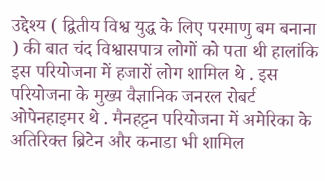उद्देश्य ( द्वितीय विश्व युद्ध के लिए परमाणु बम बनाना ) की बात चंद विश्वासपात्र लोगों को पता थी हालांकि इस परियोजना में हजारों लोग शामिल थे . इस परियोजना के मुख्य वैज्ञानिक जनरल रोबर्ट ओपेनहाइमर थे . मैनहट्टन परियोजना में अमेरिका के अतिरिक्त ब्रिटेन और कनाडा भी शामिल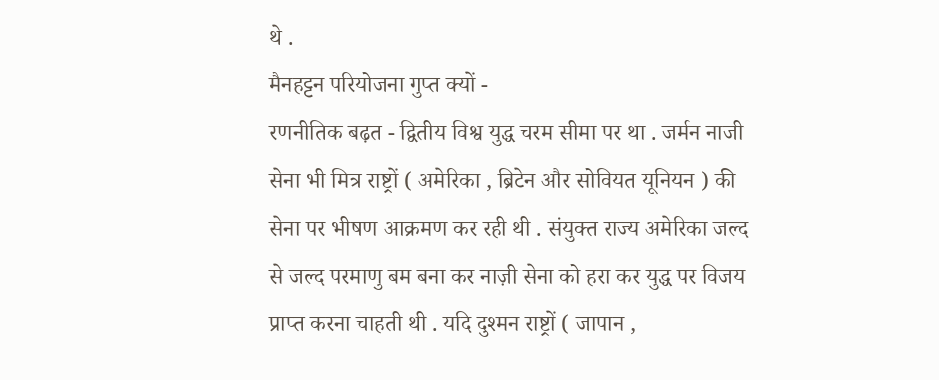थे .
मैनहट्टन परियोजना गुप्त क्यों -
रणनीतिक बढ़त - द्वितीय विश्व युद्ध चरम सीमा पर था . जर्मन नाजी सेना भी मित्र राष्ट्रों ( अमेरिका , ब्रिटेन और सोवियत यूनियन ) की सेना पर भीषण आक्रमण कर रही थी . संयुक्त राज्य अमेरिका जल्द से जल्द परमाणु बम बना कर नाज़ी सेना को हरा कर युद्ध पर विजय प्राप्त करना चाहती थी . यदि दुश्मन राष्ट्रों ( जापान ,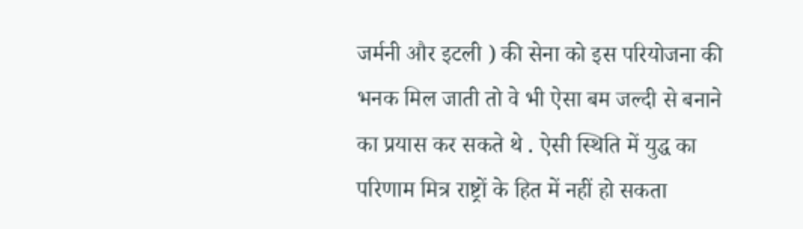जर्मनी और इटली ) की सेना को इस परियोजना की भनक मिल जाती तो वे भी ऐसा बम जल्दी से बनाने का प्रयास कर सकते थे . ऐसी स्थिति में युद्ध का परिणाम मित्र राष्ट्रों के हित में नहीं हो सकता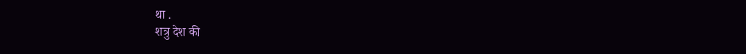था .
शत्रु देश की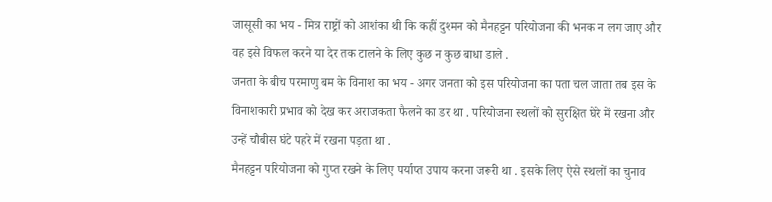जासूसी का भय - मित्र राष्ट्रों को आशंका थी कि कहीं दुश्मन को मैनहट्टन परियोजना की भनक न लग जाए और वह इसे विफल करने या देर तक टालने के लिए कुछ न कुछ बाधा डाले .
जनता के बीच परमाणु बम के विनाश का भय - अगर जनता को इस परियोजना का पता चल जाता तब इस के विनाशकारी प्रभाव को देख कर अराजकता फैलने का डर था . परियोजना स्थलों को सुरक्षित घेरे में रखना और उन्हें चौबीस घंटे पहरे में रखना पड़ता था .
मैनहट्टन परियोजना को गुप्त रखने के लिए पर्याप्त उपाय करना जरूरी था . इसके लिए ऐसे स्थलों का चुनाव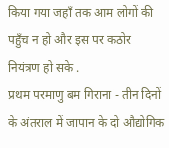किया गया जहाँ तक आम लोगों की पहुँच न हो और इस पर कठोर नियंत्रण हो सके .
प्रथम परमाणु बम गिराना - तीन दिनों के अंतराल में जापान के दो औद्योगिक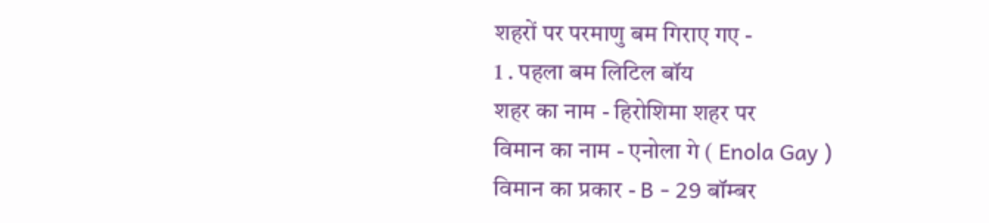शहरों पर परमाणु बम गिराए गए -
1 . पहला बम लिटिल बॉय
शहर का नाम - हिरोशिमा शहर पर
विमान का नाम - एनोला गे ( Enola Gay )
विमान का प्रकार - B - 29 बॉम्बर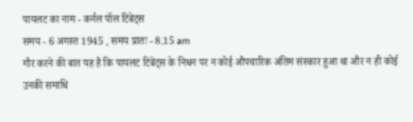पायलट का नाम - कर्नल पॉल टिबेट्स
समय - 6 अगस्त 1945 , समय प्रातः - 8.15 am
गौर करने की बात यह है कि पायलट टिबेट्स के निधन पर न कोई औपचारिक अंतिम संस्कार हुआ था और न ही कोई उनकी समाधि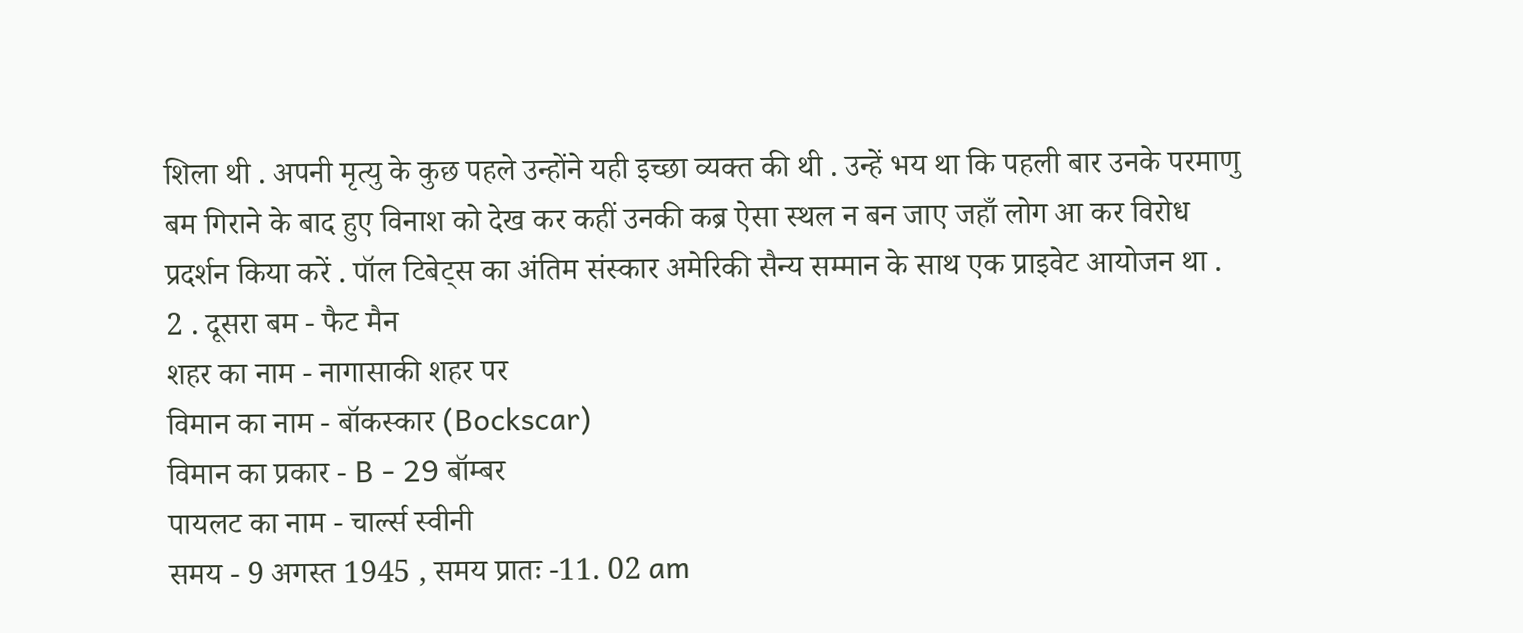शिला थी . अपनी मृत्यु के कुछ पहले उन्होंने यही इच्छा व्यक्त की थी . उन्हें भय था कि पहली बार उनके परमाणु बम गिराने के बाद हुए विनाश को देख कर कहीं उनकी कब्र ऐसा स्थल न बन जाए जहाँ लोग आ कर विरोध प्रदर्शन किया करें . पॉल टिबेट्स का अंतिम संस्कार अमेरिकी सैन्य सम्मान के साथ एक प्राइवेट आयोजन था .
2 . दूसरा बम - फैट मैन
शहर का नाम - नागासाकी शहर पर
विमान का नाम - बॉकस्कार (Bockscar)
विमान का प्रकार - B - 29 बॉम्बर
पायलट का नाम - चार्ल्स स्वीनी
समय - 9 अगस्त 1945 , समय प्रातः -11. 02 am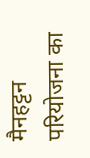मैनहट्टन परियोजना का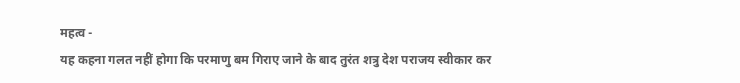महत्व -
यह कहना गलत नहीं होगा कि परमाणु बम गिराए जाने के बाद तुरंत शत्रु देश पराजय स्वीकार कर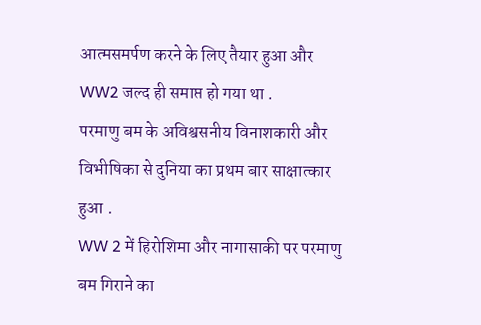आत्मसमर्पण करने के लिए तैयार हुआ और WW2 जल्द ही समाप्त हो गया था .
परमाणु बम के अविश्वसनीय विनाशकारी और विभीषिका से दुनिया का प्रथम बार साक्षात्कार हुआ .
WW 2 में हिरोशिमा और नागासाकी पर परमाणु बम गिराने का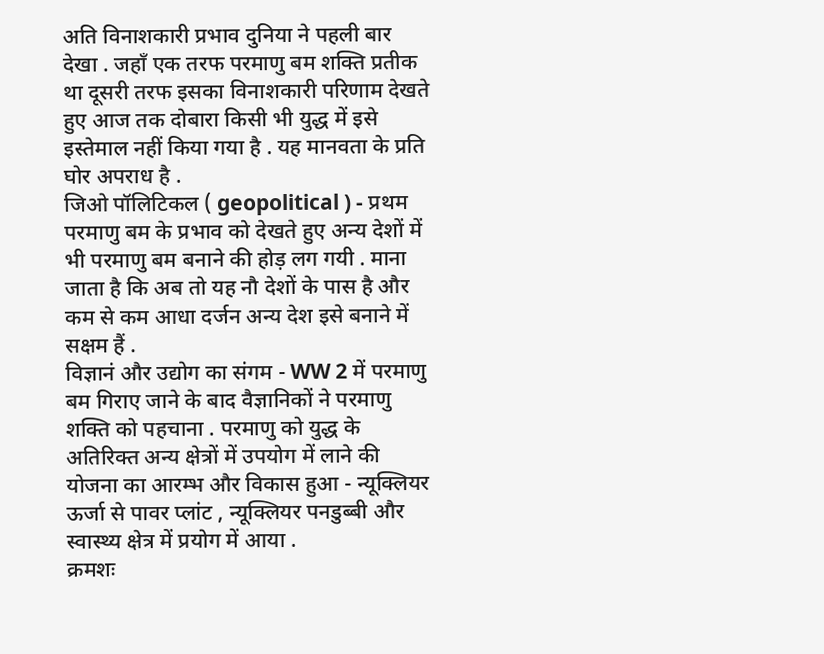अति विनाशकारी प्रभाव दुनिया ने पहली बार देखा . जहाँ एक तरफ परमाणु बम शक्ति प्रतीक था दूसरी तरफ इसका विनाशकारी परिणाम देखते हुए आज तक दोबारा किसी भी युद्ध में इसे इस्तेमाल नहीं किया गया है . यह मानवता के प्रति घोर अपराध है .
जिओ पॉलिटिकल ( geopolitical ) - प्रथम परमाणु बम के प्रभाव को देखते हुए अन्य देशों में भी परमाणु बम बनाने की होड़ लग गयी . माना जाता है कि अब तो यह नौ देशों के पास है और कम से कम आधा दर्जन अन्य देश इसे बनाने में सक्षम हैं .
विज्ञानं और उद्योग का संगम - WW 2 में परमाणु बम गिराए जाने के बाद वैज्ञानिकों ने परमाणु शक्ति को पहचाना . परमाणु को युद्ध के अतिरिक्त अन्य क्षेत्रों में उपयोग में लाने की योजना का आरम्भ और विकास हुआ - न्यूक्लियर ऊर्जा से पावर प्लांट , न्यूक्लियर पनडुब्बी और स्वास्थ्य क्षेत्र में प्रयोग में आया .
क्रमशः